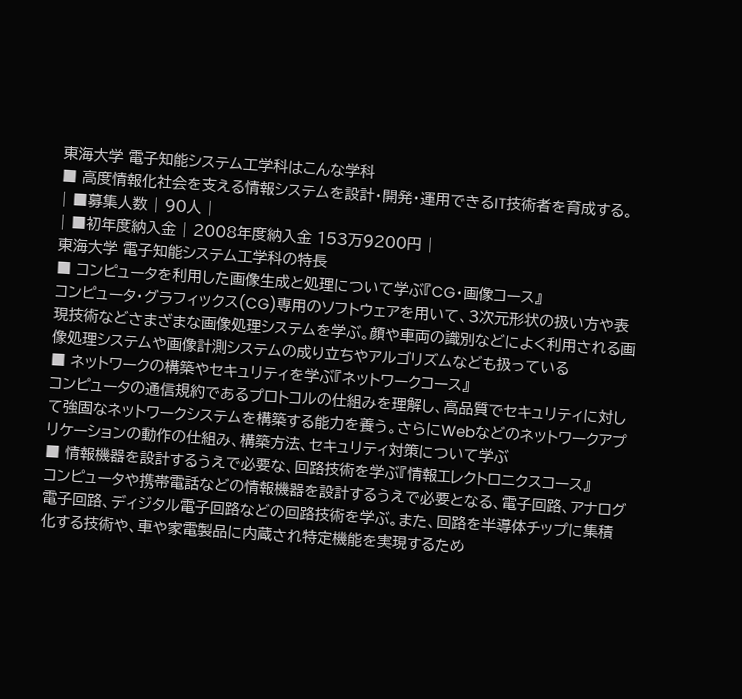東海大学 電子知能システム工学科はこんな学科
■ 高度情報化社会を支える情報システムを設計・開発・運用できるIT技術者を育成する。
| ■募集人数 | 90人 |
| ■初年度納入金 | 2008年度納入金 153万9200円 |
東海大学 電子知能システム工学科の特長
■ コンピュータを利用した画像生成と処理について学ぶ『CG・画像コース』
コンピュータ・グラフィックス(CG)専用のソフトウェアを用いて、3次元形状の扱い方や表現技術などさまざまな画像処理システムを学ぶ。顔や車両の識別などによく利用される画像処理システムや画像計測システムの成り立ちやアルゴリズムなども扱っている
■ ネットワークの構築やセキュリティを学ぶ『ネットワークコース』
コンピュータの通信規約であるプロトコルの仕組みを理解し、高品質でセキュリティに対して強固なネットワークシステムを構築する能力を養う。さらにWebなどのネットワークアプリケーションの動作の仕組み、構築方法、セキュリティ対策について学ぶ
■ 情報機器を設計するうえで必要な、回路技術を学ぶ『情報エレクトロニクスコース』
コンピュータや携帯電話などの情報機器を設計するうえで必要となる、電子回路、アナログ電子回路、ディジタル電子回路などの回路技術を学ぶ。また、回路を半導体チップに集積化する技術や、車や家電製品に内蔵され特定機能を実現するため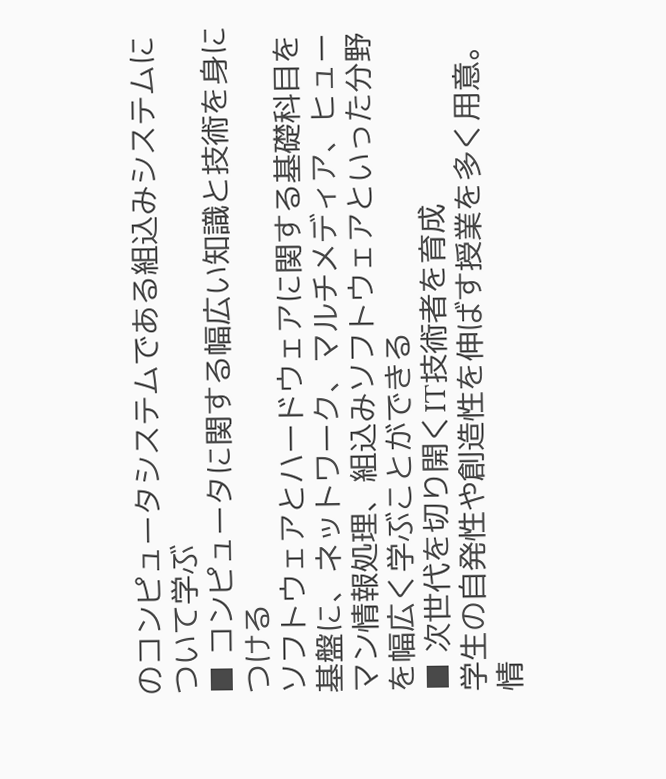のコンピュータシステムである組込みシステムについて学ぶ
■ コンピュータに関する幅広い知識と技術を身につける
ソフトウェアとハードウェアに関する基礎科目を基盤に、ネットワーク、マルチメディア、ヒューマン情報処理、組込みソフトウェアといった分野を幅広く学ぶことができる
■ 次世代を切り開くIT技術者を育成
学生の自発性や創造性を伸ばす授業を多く用意。情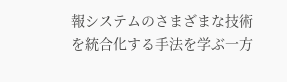報システムのさまざまな技術を統合化する手法を学ぶ一方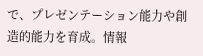で、プレゼンテーション能力や創造的能力を育成。情報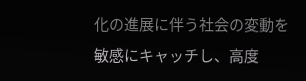化の進展に伴う社会の変動を敏感にキャッチし、高度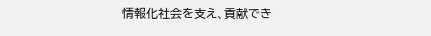情報化社会を支え、貢献でき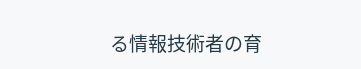る情報技術者の育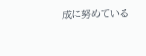成に努めている